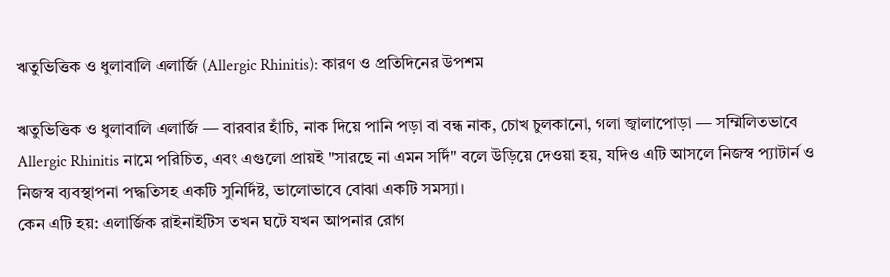ঋতুভিত্তিক ও ধুলাবালি এলার্জি (Allergic Rhinitis): কারণ ও প্রতিদিনের উপশম

ঋতুভিত্তিক ও ধুলাবালি এলার্জি — বারবার হাঁচি, নাক দিয়ে পানি পড়া বা বন্ধ নাক, চোখ চুলকানো, গলা জ্বালাপোড়া — সম্মিলিতভাবে Allergic Rhinitis নামে পরিচিত, এবং এগুলো প্রায়ই "সারছে না এমন সর্দি" বলে উড়িয়ে দেওয়া হয়, যদিও এটি আসলে নিজস্ব প্যাটার্ন ও নিজস্ব ব্যবস্থাপনা পদ্ধতিসহ একটি সুনির্দিষ্ট, ভালোভাবে বোঝা একটি সমস্যা।
কেন এটি হয়: এলার্জিক রাইনাইটিস তখন ঘটে যখন আপনার রোগ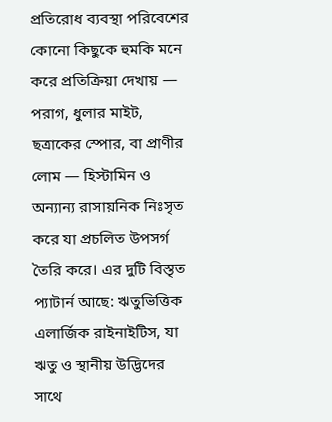প্রতিরোধ ব্যবস্থা পরিবেশের কোনো কিছুকে হুমকি মনে করে প্রতিক্রিয়া দেখায় — পরাগ, ধুলার মাইট, ছত্রাকের স্পোর, বা প্রাণীর লোম — হিস্টামিন ও অন্যান্য রাসায়নিক নিঃসৃত করে যা প্রচলিত উপসর্গ তৈরি করে। এর দুটি বিস্তৃত প্যাটার্ন আছে: ঋতুভিত্তিক এলার্জিক রাইনাইটিস, যা ঋতু ও স্থানীয় উদ্ভিদের সাথে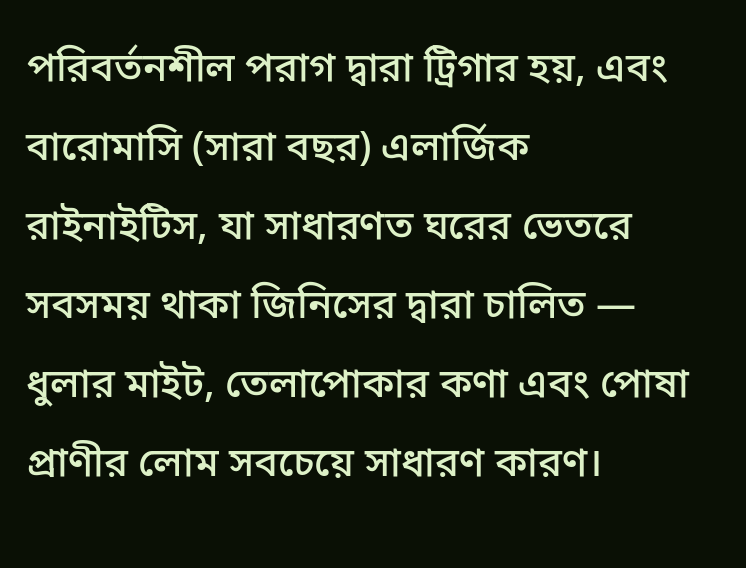পরিবর্তনশীল পরাগ দ্বারা ট্রিগার হয়, এবং বারোমাসি (সারা বছর) এলার্জিক রাইনাইটিস, যা সাধারণত ঘরের ভেতরে সবসময় থাকা জিনিসের দ্বারা চালিত — ধুলার মাইট, তেলাপোকার কণা এবং পোষা প্রাণীর লোম সবচেয়ে সাধারণ কারণ।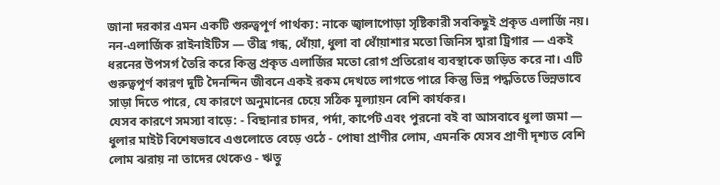জানা দরকার এমন একটি গুরুত্বপূর্ণ পার্থক্য: নাকে জ্বালাপোড়া সৃষ্টিকারী সবকিছুই প্রকৃত এলার্জি নয়। নন-এলার্জিক রাইনাইটিস — তীব্র গন্ধ, ধোঁয়া, ধুলা বা ধোঁয়াশার মতো জিনিস দ্বারা ট্রিগার — একই ধরনের উপসর্গ তৈরি করে কিন্তু প্রকৃত এলার্জির মতো রোগ প্রতিরোধ ব্যবস্থাকে জড়িত করে না। এটি গুরুত্বপূর্ণ কারণ দুটি দৈনন্দিন জীবনে একই রকম দেখতে লাগতে পারে কিন্তু ভিন্ন পদ্ধতিতে ভিন্নভাবে সাড়া দিতে পারে, যে কারণে অনুমানের চেয়ে সঠিক মূল্যায়ন বেশি কার্যকর।
যেসব কারণে সমস্যা বাড়ে: - বিছানার চাদর, পর্দা, কার্পেট এবং পুরনো বই বা আসবাবে ধুলা জমা — ধুলার মাইট বিশেষভাবে এগুলোতে বেড়ে ওঠে - পোষা প্রাণীর লোম, এমনকি যেসব প্রাণী দৃশ্যত বেশি লোম ঝরায় না তাদের থেকেও - ঋতু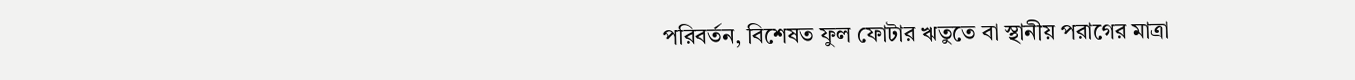পরিবর্তন, বিশেষত ফুল ফোটার ঋতুতে বা স্থানীয় পরাগের মাত্রা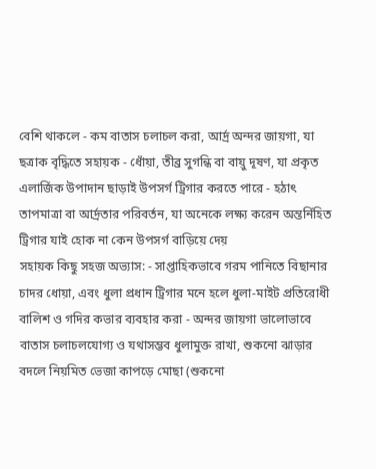বেশি থাকলে - কম বাতাস চলাচল করা, আর্দ্র অন্দর জায়গা, যা ছত্রাক বৃদ্ধিতে সহায়ক - ধোঁয়া, তীব্র সুগন্ধি বা বায়ু দূষণ, যা প্রকৃত এলার্জিক উপাদান ছাড়াই উপসর্গ ট্রিগার করতে পারে - হঠাৎ তাপমাত্রা বা আর্দ্রতার পরিবর্তন, যা অনেকে লক্ষ্য করেন অন্তর্নিহিত ট্রিগার যাই হোক না কেন উপসর্গ বাড়িয়ে দেয়
সহায়ক কিছু সহজ অভ্যাস: - সাপ্তাহিকভাবে গরম পানিতে বিছানার চাদর ধোয়া, এবং ধুলা প্রধান ট্রিগার মনে হলে ধুলা-মাইট প্রতিরোধী বালিশ ও গদির কভার ব্যবহার করা - অন্দর জায়গা ভালোভাবে বাতাস চলাচলযোগ্য ও যথাসম্ভব ধুলামুক্ত রাখা, শুকনো ঝাড়ার বদলে নিয়মিত ভেজা কাপড়ে মোছা (শুকনো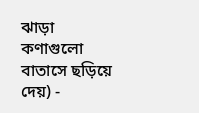ঝাড়া কণাগুলো বাতাসে ছড়িয়ে দেয়) -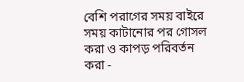বেশি পরাগের সময় বাইরে সময় কাটানোর পর গোসল করা ও কাপড় পরিবর্তন করা -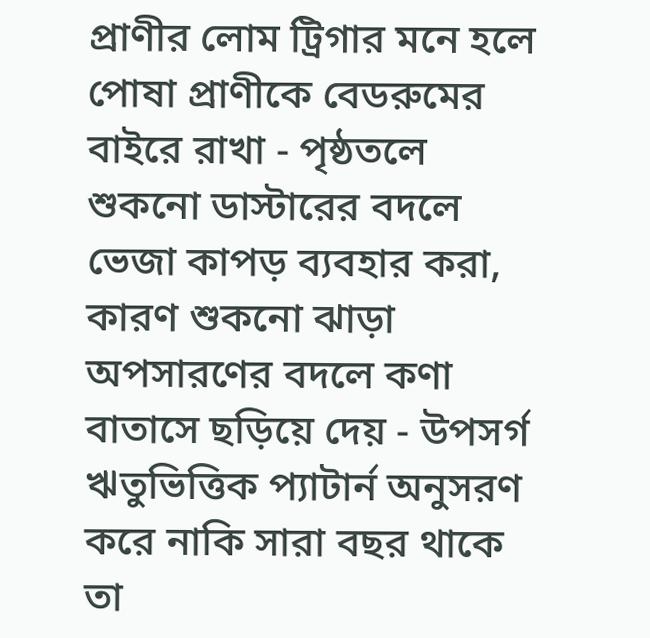প্রাণীর লোম ট্রিগার মনে হলে পোষা প্রাণীকে বেডরুমের বাইরে রাখা - পৃষ্ঠতলে শুকনো ডাস্টারের বদলে ভেজা কাপড় ব্যবহার করা, কারণ শুকনো ঝাড়া অপসারণের বদলে কণা বাতাসে ছড়িয়ে দেয় - উপসর্গ ঋতুভিত্তিক প্যাটার্ন অনুসরণ করে নাকি সারা বছর থাকে তা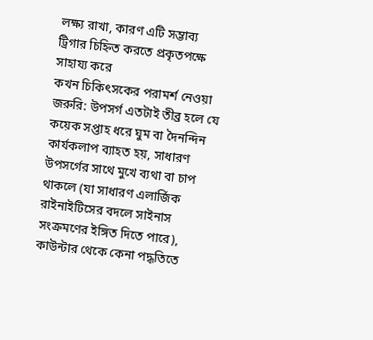লক্ষ্য রাখা, কারণ এটি সম্ভাব্য ট্রিগার চিহ্নিত করতে প্রকৃতপক্ষে সাহায্য করে
কখন চিকিৎসকের পরামর্শ নেওয়া জরুরি: উপসর্গ এতটাই তীব্র হলে যে কয়েক সপ্তাহ ধরে ঘুম বা দৈনন্দিন কার্যকলাপ ব্যাহত হয়, সাধারণ উপসর্গের সাথে মুখে ব্যথা বা চাপ থাকলে (যা সাধারণ এলার্জিক রাইনাইটিসের বদলে সাইনাস সংক্রমণের ইঙ্গিত দিতে পারে), কাউন্টার থেকে কেনা পদ্ধতিতে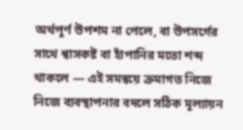অর্থপূর্ণ উপশম না পেলে, বা উপসর্গের সাথে শ্বাসকষ্ট বা হাঁপানির মতো শব্দ থাকলে — এই সমন্বয়ে ক্রমাগত নিজে নিজে ব্যবস্থাপনার বদলে সঠিক মূল্যায়ন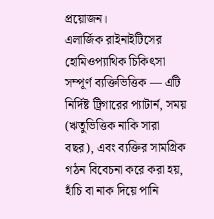প্রয়োজন।
এলার্জিক রাইনাইটিসের হোমিওপ্যাথিক চিকিৎসা সম্পূর্ণ ব্যক্তিভিত্তিক — এটি নির্দিষ্ট ট্রিগারের প্যাটার্ন, সময় (ঋতুভিত্তিক নাকি সারা বছর), এবং ব্যক্তির সামগ্রিক গঠন বিবেচনা করে করা হয়, হাঁচি বা নাক দিয়ে পানি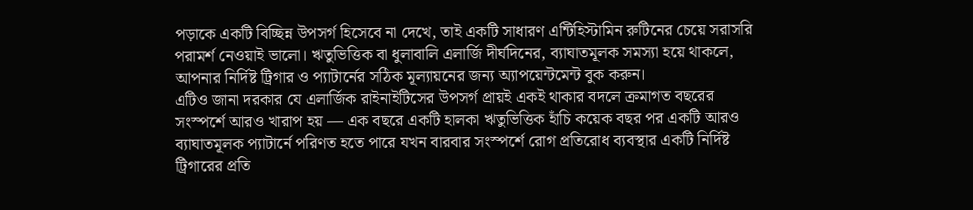পড়াকে একটি বিচ্ছিন্ন উপসর্গ হিসেবে না দেখে, তাই একটি সাধারণ এন্টিহিস্টামিন রুটিনের চেয়ে সরাসরি পরামর্শ নেওয়াই ভালো। ঋতুভিত্তিক বা ধুলাবালি এলার্জি দীর্ঘদিনের, ব্যাঘাতমূলক সমস্যা হয়ে থাকলে, আপনার নির্দিষ্ট ট্রিগার ও প্যাটার্নের সঠিক মূল্যায়নের জন্য অ্যাপয়েন্টমেন্ট বুক করুন।
এটিও জানা দরকার যে এলার্জিক রাইনাইটিসের উপসর্গ প্রায়ই একই থাকার বদলে ক্রমাগত বছরের সংস্পর্শে আরও খারাপ হয় — এক বছরে একটি হালকা ঋতুভিত্তিক হাঁচি কয়েক বছর পর একটি আরও ব্যাঘাতমূলক প্যাটার্নে পরিণত হতে পারে যখন বারবার সংস্পর্শে রোগ প্রতিরোধ ব্যবস্থার একটি নির্দিষ্ট ট্রিগারের প্রতি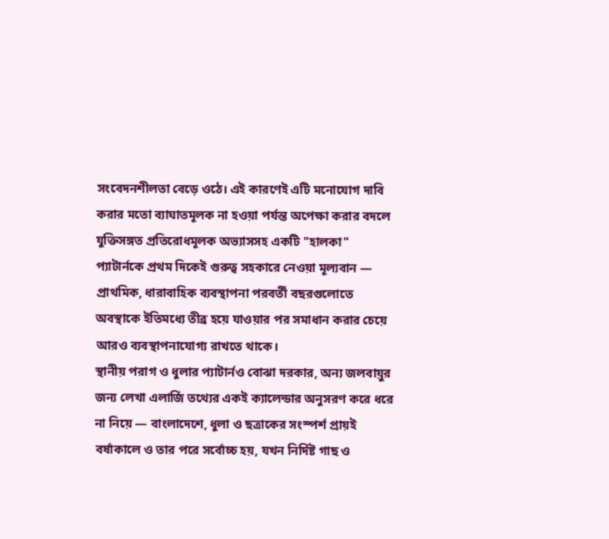সংবেদনশীলতা বেড়ে ওঠে। এই কারণেই এটি মনোযোগ দাবি করার মতো ব্যাঘাতমূলক না হওয়া পর্যন্ত অপেক্ষা করার বদলে যুক্তিসঙ্গত প্রতিরোধমূলক অভ্যাসসহ একটি "হালকা" প্যাটার্নকে প্রথম দিকেই গুরুত্ব সহকারে নেওয়া মূল্যবান — প্রাথমিক, ধারাবাহিক ব্যবস্থাপনা পরবর্তী বছরগুলোতে অবস্থাকে ইতিমধ্যে তীব্র হয়ে যাওয়ার পর সমাধান করার চেয়ে আরও ব্যবস্থাপনাযোগ্য রাখতে থাকে।
স্থানীয় পরাগ ও ধুলার প্যাটার্নও বোঝা দরকার, অন্য জলবায়ুর জন্য লেখা এলার্জি তথ্যের একই ক্যালেন্ডার অনুসরণ করে ধরে না নিয়ে — বাংলাদেশে, ধুলা ও ছত্রাকের সংস্পর্শ প্রায়ই বর্ষাকালে ও তার পরে সর্বোচ্চ হয়, যখন নির্দিষ্ট গাছ ও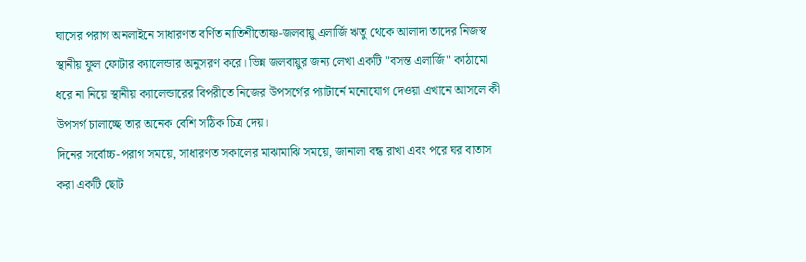ঘাসের পরাগ অনলাইনে সাধারণত বর্ণিত নাতিশীতোষ্ণ-জলবায়ু এলার্জি ঋতু থেকে আলাদা তাদের নিজস্ব স্থানীয় ফুল ফোটার ক্যালেন্ডার অনুসরণ করে। ভিন্ন জলবায়ুর জন্য লেখা একটি "বসন্ত এলার্জি" কাঠামো ধরে না নিয়ে স্থানীয় ক্যালেন্ডারের বিপরীতে নিজের উপসর্গের প্যাটার্নে মনোযোগ দেওয়া এখানে আসলে কী উপসর্গ চালাচ্ছে তার অনেক বেশি সঠিক চিত্র দেয়।
দিনের সর্বোচ্চ-পরাগ সময়ে, সাধারণত সকালের মাঝামাঝি সময়ে, জানালা বন্ধ রাখা এবং পরে ঘর বাতাস করা একটি ছোট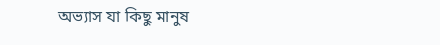অভ্যাস যা কিছু মানুষ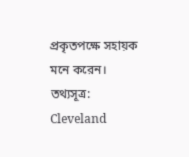প্রকৃতপক্ষে সহায়ক মনে করেন।
তথ্যসূত্র: Cleveland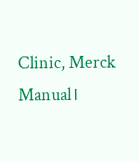Clinic, Merck Manual।